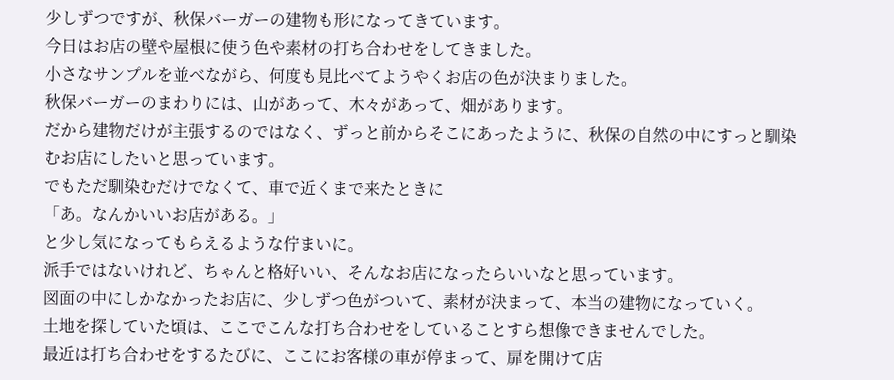少しずつですが、秋保バーガーの建物も形になってきています。
今日はお店の壁や屋根に使う色や素材の打ち合わせをしてきました。
小さなサンプルを並べながら、何度も見比べてようやくお店の色が決まりました。
秋保バーガーのまわりには、山があって、木々があって、畑があります。
だから建物だけが主張するのではなく、ずっと前からそこにあったように、秋保の自然の中にすっと馴染むお店にしたいと思っています。
でもただ馴染むだけでなくて、車で近くまで来たときに
「あ。なんかいいお店がある。」
と少し気になってもらえるような佇まいに。
派手ではないけれど、ちゃんと格好いい、そんなお店になったらいいなと思っています。
図面の中にしかなかったお店に、少しずつ色がついて、素材が決まって、本当の建物になっていく。
土地を探していた頃は、ここでこんな打ち合わせをしていることすら想像できませんでした。
最近は打ち合わせをするたびに、ここにお客様の車が停まって、扉を開けて店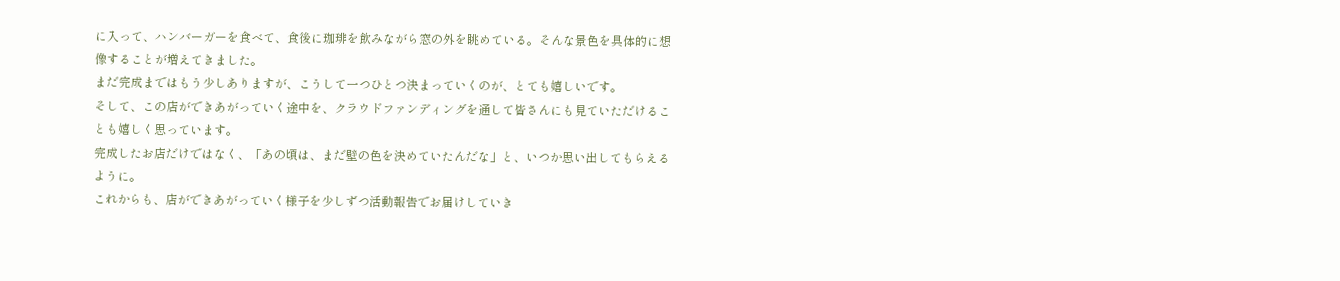に入って、ハンバーガーを食べて、食後に珈琲を飲みながら窓の外を眺めている。そんな景色を具体的に想像することが増えてきました。
まだ完成まではもう少しありますが、こうして一つひとつ決まっていくのが、とても嬉しいです。
そして、この店ができあがっていく途中を、クラウドファンディングを通して皆さんにも見ていただけることも嬉しく思っています。
完成したお店だけではなく、「あの頃は、まだ壁の色を決めていたんだな」と、いつか思い出してもらえるように。
これからも、店ができあがっていく様子を少しずつ活動報告でお届けしていき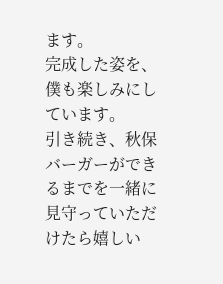ます。
完成した姿を、僕も楽しみにしています。
引き続き、秋保バーガーができるまでを一緒に見守っていただけたら嬉しい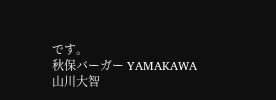です。
秋保バーガー YAMAKAWA
山川大智